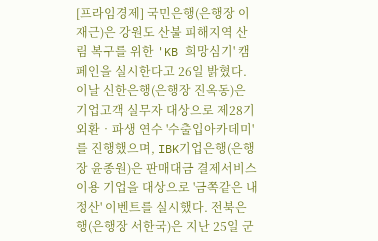[프라임경제] 국민은행(은행장 이재근)은 강원도 산불 피해지역 산림 복구를 위한 'KB 희망심기' 캠페인을 실시한다고 26일 밝혔다. 이날 신한은행(은행장 진옥동)은 기업고객 실무자 대상으로 제28기 외환‧파생 연수 '수출입아카데미'를 진행했으며, IBK기업은행(은행장 윤종원)은 판매대금 결제서비스 이용 기업을 대상으로 '금쪽같은 내 정산' 이벤트를 실시했다. 전북은행(은행장 서한국)은 지난 25일 군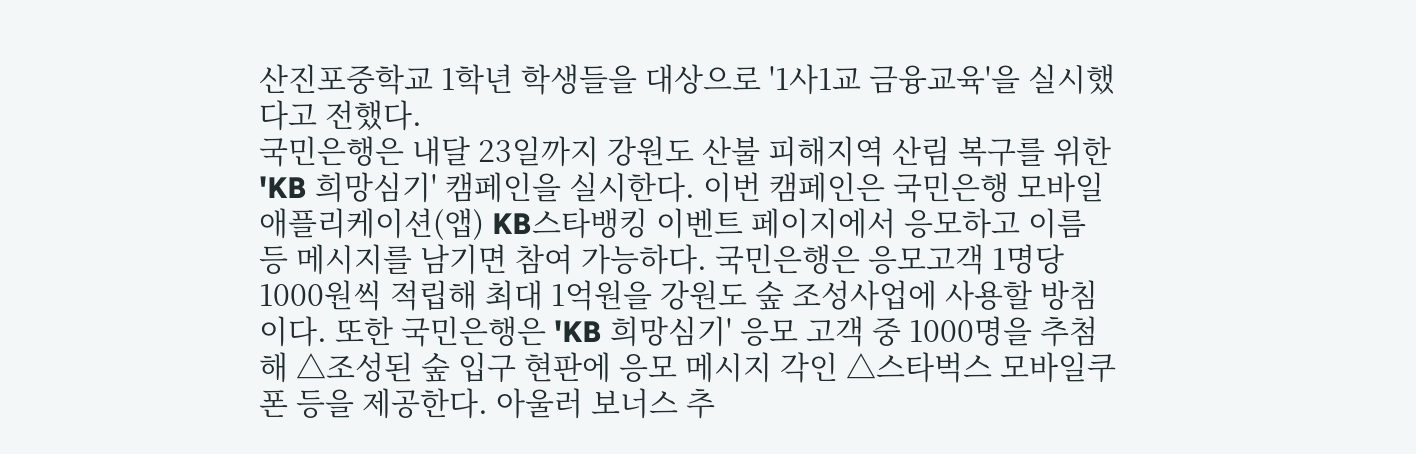산진포중학교 1학년 학생들을 대상으로 '1사1교 금융교육'을 실시했다고 전했다.
국민은행은 내달 23일까지 강원도 산불 피해지역 산림 복구를 위한 'KB 희망심기' 캠페인을 실시한다. 이번 캠페인은 국민은행 모바일 애플리케이션(앱) KB스타뱅킹 이벤트 페이지에서 응모하고 이름 등 메시지를 남기면 참여 가능하다. 국민은행은 응모고객 1명당 1000원씩 적립해 최대 1억원을 강원도 숲 조성사업에 사용할 방침이다. 또한 국민은행은 'KB 희망심기' 응모 고객 중 1000명을 추첨해 △조성된 숲 입구 현판에 응모 메시지 각인 △스타벅스 모바일쿠폰 등을 제공한다. 아울러 보너스 추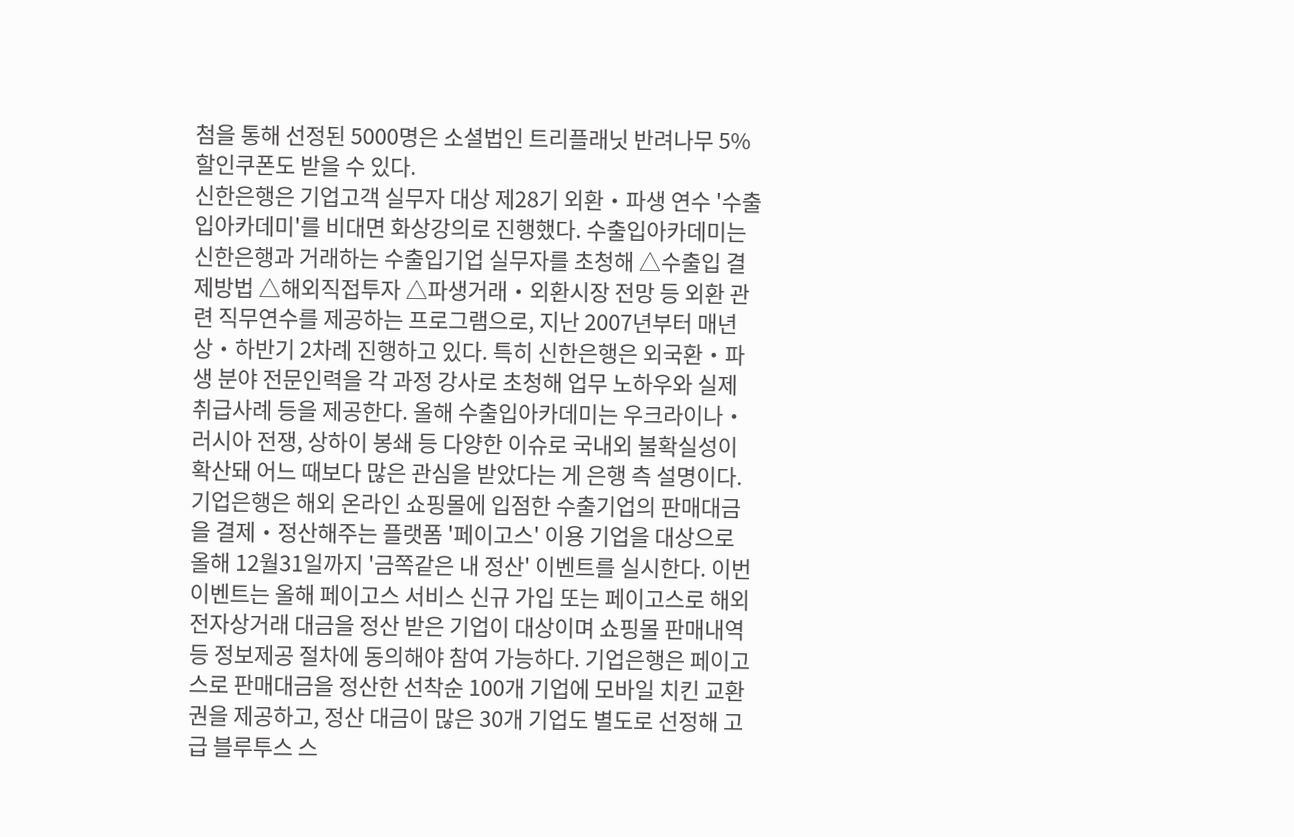첨을 통해 선정된 5000명은 소셜법인 트리플래닛 반려나무 5% 할인쿠폰도 받을 수 있다.
신한은행은 기업고객 실무자 대상 제28기 외환‧파생 연수 '수출입아카데미'를 비대면 화상강의로 진행했다. 수출입아카데미는 신한은행과 거래하는 수출입기업 실무자를 초청해 △수출입 결제방법 △해외직접투자 △파생거래‧외환시장 전망 등 외환 관련 직무연수를 제공하는 프로그램으로, 지난 2007년부터 매년 상‧하반기 2차례 진행하고 있다. 특히 신한은행은 외국환‧파생 분야 전문인력을 각 과정 강사로 초청해 업무 노하우와 실제 취급사례 등을 제공한다. 올해 수출입아카데미는 우크라이나‧러시아 전쟁, 상하이 봉쇄 등 다양한 이슈로 국내외 불확실성이 확산돼 어느 때보다 많은 관심을 받았다는 게 은행 측 설명이다.
기업은행은 해외 온라인 쇼핑몰에 입점한 수출기업의 판매대금을 결제‧정산해주는 플랫폼 '페이고스' 이용 기업을 대상으로 올해 12월31일까지 '금쪽같은 내 정산' 이벤트를 실시한다. 이번 이벤트는 올해 페이고스 서비스 신규 가입 또는 페이고스로 해외전자상거래 대금을 정산 받은 기업이 대상이며 쇼핑몰 판매내역 등 정보제공 절차에 동의해야 참여 가능하다. 기업은행은 페이고스로 판매대금을 정산한 선착순 100개 기업에 모바일 치킨 교환권을 제공하고, 정산 대금이 많은 30개 기업도 별도로 선정해 고급 블루투스 스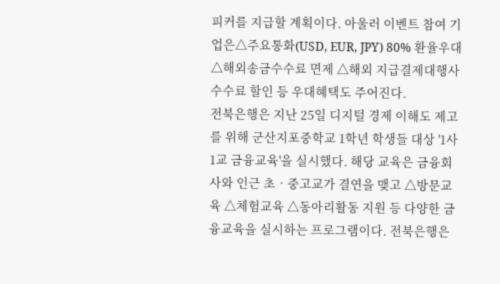피커를 지급할 계획이다. 아울러 이벤트 참여 기업은△주요통화(USD, EUR, JPY) 80% 환율우대 △해외송금수수료 면제 △해외 지급결제대행사 수수료 할인 등 우대혜택도 주어진다.
전북은행은 지난 25일 디지털 경제 이해도 제고를 위해 군산지포중학교 1학년 학생들 대상 '1사1교 금융교육'을 실시했다. 해당 교육은 금융회사와 인근 초‧중고교가 결연을 맺고 △방문교육 △체험교육 △동아리활동 지원 등 다양한 금융교육을 실시하는 프로그램이다. 전북은행은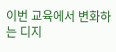이번 교육에서 변화하는 디지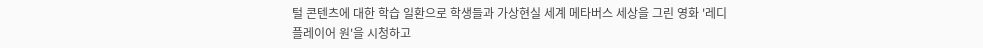털 콘텐츠에 대한 학습 일환으로 학생들과 가상현실 세계 메타버스 세상을 그린 영화 '레디플레이어 원'을 시청하고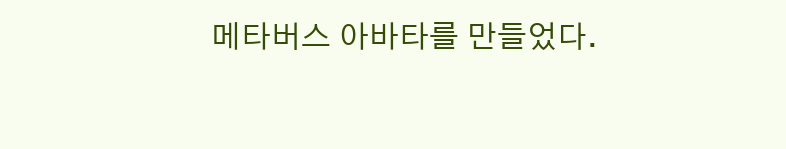메타버스 아바타를 만들었다.